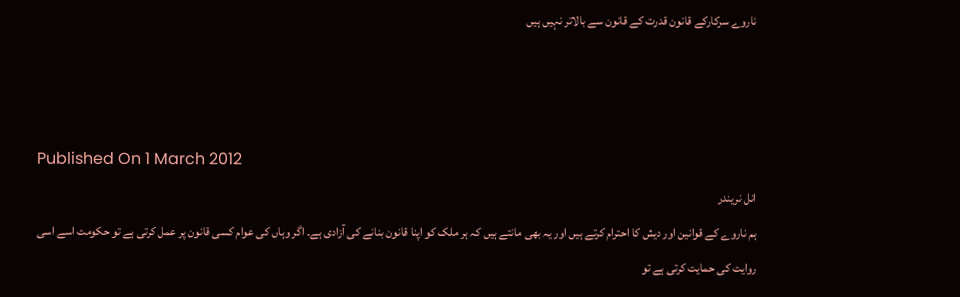ناروے سرکارکے قانون قدرت کے قانون سے بالاتر نہیں ہیں



Published On 1 March 2012
انل نریندر
ہم ناروے کے قوانین اور دیش کا احترام کرتے ہیں اور یہ بھی مانتے ہیں کہ ہر ملک کو اپنا قانون بنانے کی آزادی ہے۔ اگر وہاں کی عوام کسی قانون پر عمل کرتی ہے تو حکومت اسے اسی روایت کی حمایت کرتی ہے تو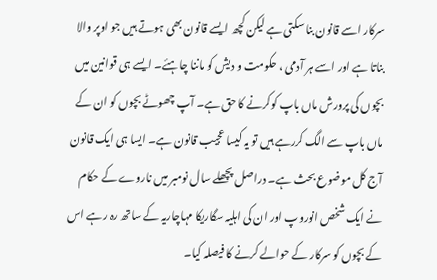سرکار اسے قانون بنا سکتی ہے لیکن کچھ ایسے قانون بھی ہوتے ہیں جو اوپر والا بناتا ہے اور اسے ہر آدمی ، حکومت و دیش کو ماننا چاہئے۔ ایسے ہی قوانین میں بچوں کی پرورش ماں باپ کوکرنے کا حق ہے۔ آپ چھوٹے بچوں کو ان کے ماں باپ سے الگ کررہے ہیں تو یہ کیسا عجیب قانون ہے۔ ایسا ہی ایک قانون آج کل موضوع بحث ہے۔ دراصل پچھلے سال نومبر میں ناروے کے حکام نے ایک شخص انوروپ اور ان کی اہلیہ سگاریکا مہاچاریہ کے ساتھ رہ رہے اس کے بچوں کو سرکار کے حوالے کرنے کا فیصلہ کیا۔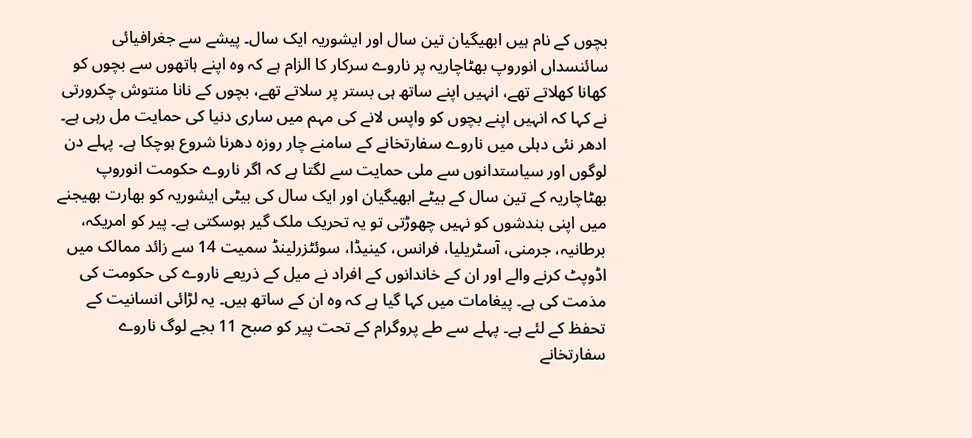بچوں کے نام ہیں ابھیگیان تین سال اور ایشوریہ ایک سال۔ پیشے سے جغرافیائی سائنسداں انوروپ بھٹاچاریہ پر ناروے سرکار کا الزام ہے کہ وہ اپنے ہاتھوں سے بچوں کو کھانا کھلاتے تھے، انہیں اپنے ساتھ ہی بستر پر سلاتے تھے، بچوں کے نانا منتوش چکرورتی نے کہا کہ انہیں اپنے بچوں کو واپس لانے کی مہم میں ساری دنیا کی حمایت مل رہی ہے۔ ادھر نئی دہلی میں ناروے سفارتخانے کے سامنے چار روزہ دھرنا شروع ہوچکا ہے۔ پہلے دن لوگوں اور سیاستدانوں سے ملی حمایت سے لگتا ہے کہ اگر ناروے حکومت انوروپ بھٹاچاریہ کے تین سال کے بیٹے ابھیگیان اور ایک سال کی بیٹی ایشوریہ کو بھارت بھیجنے میں اپنی بندشوں کو نہیں چھوڑتی تو یہ تحریک ملک گیر ہوسکتی ہے۔ پیر کو امریکہ، برطانیہ، جرمنی، آسٹریلیا، فرانس، کینیڈا، سوئٹزرلینڈ سمیت 14 سے زائد ممالک میں اڈوپٹ کرنے والے اور ان کے خاندانوں کے افراد نے میل کے ذریعے ناروے کی حکومت کی مذمت کی ہے۔ پیغامات میں کہا گیا ہے کہ وہ ان کے ساتھ ہیں۔ یہ لڑائی انسانیت کے تحفظ کے لئے ہے۔ پہلے سے طے پروگرام کے تحت پیر کو صبح 11 بجے لوگ ناروے سفارتخانے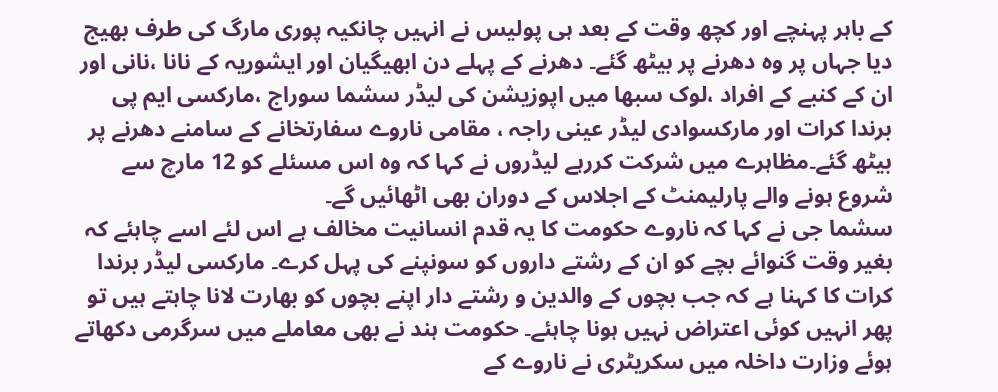کے باہر پہنچے اور کچھ وقت کے بعد ہی پولیس نے انہیں چانکیہ پوری مارگ کی طرف بھیج دیا جہاں پر وہ دھرنے پر بیٹھ گئے۔ دھرنے کے پہلے دن ابھیگیان اور ایشوریہ کے نانا ،نانی اور ان کے کنبے کے افراد ،لوک سبھا میں اپوزیشن کی لیڈر سشما سوراج ،مارکسی ایم پی برندا کرات اور مارکسوادی لیڈر عینی راجہ ، مقامی ناروے سفارتخانے کے سامنے دھرنے پر بیٹھ گئے۔مظاہرے میں شرکت کررہے لیڈروں نے کہا کہ وہ اس مسئلے کو 12 مارچ سے شروع ہونے والے پارلیمنٹ کے اجلاس کے دوران بھی اٹھائیں گے۔
سشما جی نے کہا کہ ناروے حکومت کا یہ قدم انسانیت مخالف ہے اس لئے اسے چاہئے کہ بغیر وقت گنوائے بچے کو ان کے رشتے داروں کو سونپنے کی پہل کرے۔ مارکسی لیڈر برندا کرات کا کہنا ہے کہ جب بچوں کے والدین و رشتے دار اپنے بچوں کو بھارت لانا چاہتے ہیں تو پھر انہیں کوئی اعتراض نہیں ہونا چاہئے۔ حکومت ہند نے بھی معاملے میں سرگرمی دکھاتے ہوئے وزارت داخلہ میں سکریٹری نے ناروے کے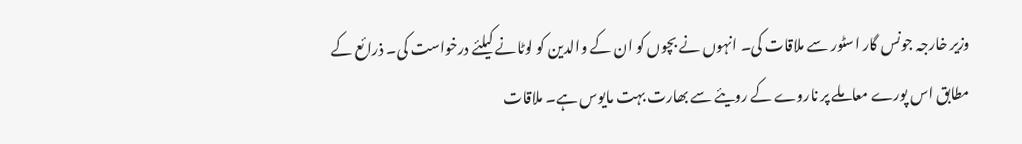وزیر خارجہ جونس گار اسٹور سے ملاقات کی۔ انہوں نے بچوں کو ان کے والدین کو لوٹانے کیلئے درخواست کی۔ ذرائع کے مطابق اس پورے معاملے پر ناروے کے رویئے سے بھارت بہت مایوس ہے۔ ملاقات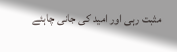مثبت رہی اور امید کی جانی چاہئے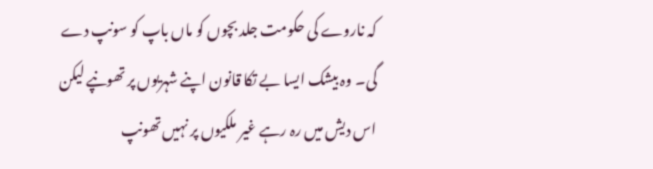کہ ناروے کی حکومت جلد بچوں کو ماں باپ کو سونپ دے گی۔ وہ بیشک ایسا بے تکا قانون اپنے شہریوں پر تھونپے لیکن اس دیش میں رہ رہے غیر ملکیوں پر نہیں تھونپ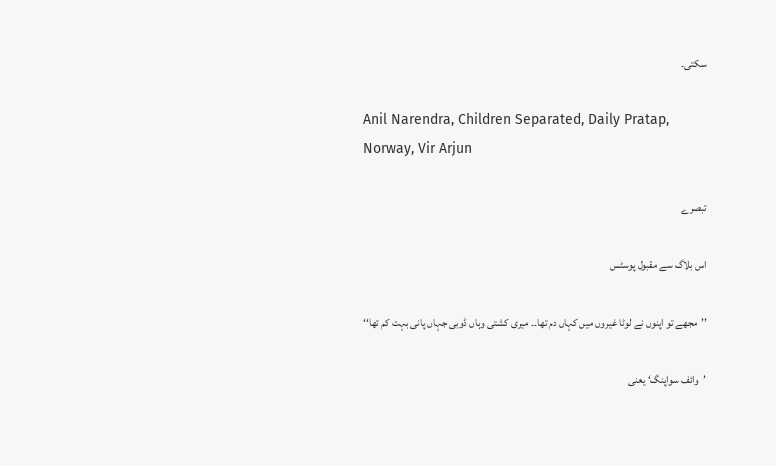سکتی۔

Anil Narendra, Children Separated, Daily Pratap, Norway, Vir Arjun

تبصرے

اس بلاگ سے مقبول پوسٹس

’’مجھے تو اپنوں نے لوٹا غیروں میں کہاں دم تھا۔۔ میری کشتی وہاں ڈوبی جہاں پانی بہت کم تھا‘‘

’وائف سواپنگ‘ یعنی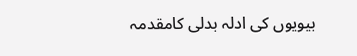بیویوں کی ادلہ بدلی کامقدمہ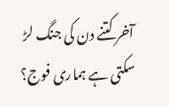آخر کتنے دن کی جنگ لڑ سکتی ہے ہماری فوج؟